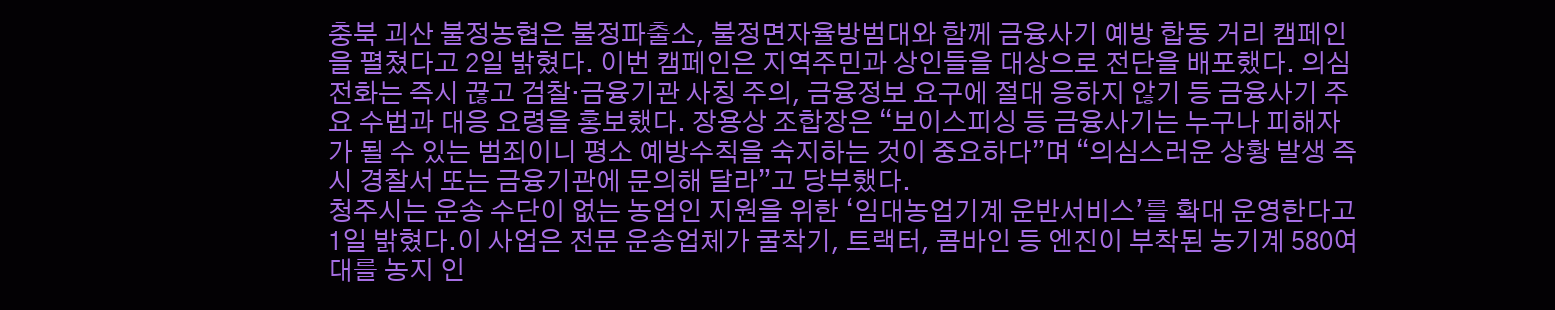충북 괴산 불정농협은 불정파출소, 불정면자율방범대와 함께 금융사기 예방 합동 거리 캠페인을 펼쳤다고 2일 밝혔다. 이번 캠페인은 지역주민과 상인들을 대상으로 전단을 배포했다. 의심전화는 즉시 끊고 검찰·금융기관 사칭 주의, 금융정보 요구에 절대 응하지 않기 등 금융사기 주요 수법과 대응 요령을 홍보했다. 장용상 조합장은 “보이스피싱 등 금융사기는 누구나 피해자가 될 수 있는 범죄이니 평소 예방수칙을 숙지하는 것이 중요하다”며 “의심스러운 상황 발생 즉시 경찰서 또는 금융기관에 문의해 달라”고 당부했다.
청주시는 운송 수단이 없는 농업인 지원을 위한 ‘임대농업기계 운반서비스’를 확대 운영한다고 1일 밝혔다.이 사업은 전문 운송업체가 굴착기, 트랙터, 콤바인 등 엔진이 부착된 농기계 580여대를 농지 인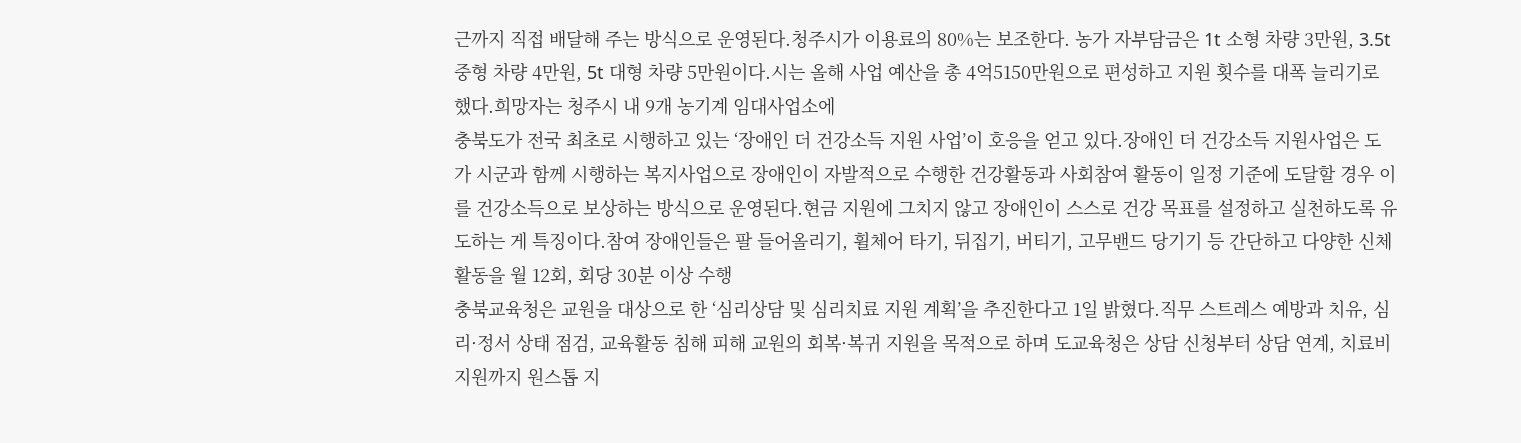근까지 직접 배달해 주는 방식으로 운영된다.청주시가 이용료의 80%는 보조한다. 농가 자부담금은 1t 소형 차량 3만원, 3.5t 중형 차량 4만원, 5t 대형 차량 5만원이다.시는 올해 사업 예산을 총 4억5150만원으로 편성하고 지원 횟수를 대폭 늘리기로 했다.희망자는 청주시 내 9개 농기계 임대사업소에
충북도가 전국 최초로 시행하고 있는 ‘장애인 더 건강소득 지원 사업’이 호응을 얻고 있다.장애인 더 건강소득 지원사업은 도가 시군과 함께 시행하는 복지사업으로 장애인이 자발적으로 수행한 건강활동과 사회참여 활동이 일정 기준에 도달할 경우 이를 건강소득으로 보상하는 방식으로 운영된다.현금 지원에 그치지 않고 장애인이 스스로 건강 목표를 설정하고 실천하도록 유도하는 게 특징이다.참여 장애인들은 팔 들어올리기, 휠체어 타기, 뒤집기, 버티기, 고무밴드 당기기 등 간단하고 다양한 신체활동을 월 12회, 회당 30분 이상 수행
충북교육청은 교원을 대상으로 한 ‘심리상담 및 심리치료 지원 계획’을 추진한다고 1일 밝혔다.직무 스트레스 예방과 치유, 심리·정서 상태 점검, 교육활동 침해 피해 교원의 회복·복귀 지원을 목적으로 하며 도교육청은 상담 신청부터 상담 연계, 치료비 지원까지 원스톱 지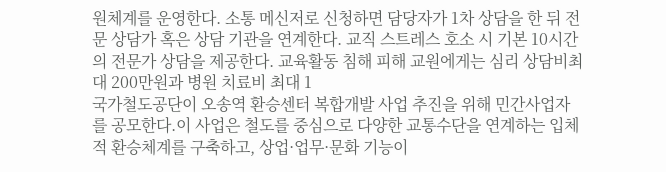원체계를 운영한다. 소통 메신저로 신청하면 담당자가 1차 상담을 한 뒤 전문 상담가 혹은 상담 기관을 연계한다. 교직 스트레스 호소 시 기본 10시간의 전문가 상담을 제공한다. 교육활동 침해 피해 교원에게는 심리 상담비최대 200만원과 병원 치료비 최대 1
국가철도공단이 오송역 환승센터 복합개발 사업 추진을 위해 민간사업자를 공모한다.이 사업은 철도를 중심으로 다양한 교통수단을 연계하는 입체적 환승체계를 구축하고, 상업·업무·문화 기능이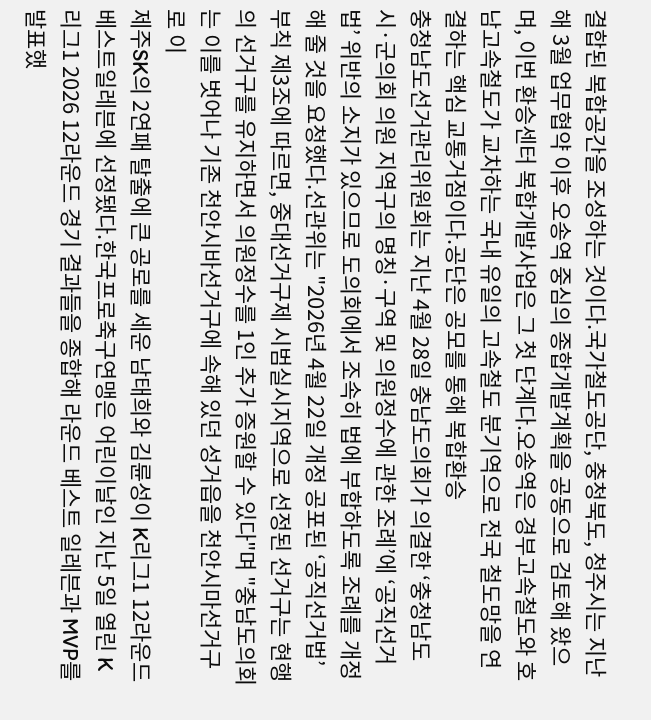결합된 복합공간을 조성하는 것이다.국가철도공단, 충청북도, 청주시는 지난해 3월 업무협약 이후 오송역 중심의 종합개발계획을 공동으로 검토해 왔으며, 이번 환승센터 복합개발사업은 그 첫 단계다.오송역은 경부고속철도와 호남고속철도가 교차하는 국내 유일의 고속철도 분기역으로 전국 철도망을 연결하는 핵심 교통거점이다.공단은 공모를 통해 복합환승
충청남도선거관리위원회는 지난 4월 28일 충남도의회가 의결한 ‘충청남도 시·군의회 의원 지역구의 명칭·구역 및 의원정수에 관한 조례’에 ‘공직선거법’ 위반의 소지가 있으므로 도의회에서 조속히 법에 부합하도록 조례를 개정해 줄 것을 요청했다.선관위는 "2026년 4월 22일 개정 공포된 ‘공직선거법’ 부칙 제3조에 따르면, 중대선거구제 시범실시지역으로 선정된 선거구는 현행의 선거구를 유지하면서 의원정수를 1인 추가 증원할 수 있다"며 "충남도의회는 이를 벗어나 기존 천안시바선거구에 속해 있던 성거읍을 천안시마선거구로 이
제주SK의 2연패 탈출에 큰 공로를 세운 남태희와 김륜성이 K리그1 12라운드 베스트일레븐에 선정됐다.한국프로축구연맹은 어린이날인 지난 5일 열린 K리그1 2026 12라운드 경기 결과들을 종합해 라운드 베스트 일레븐과 MVP를 발표했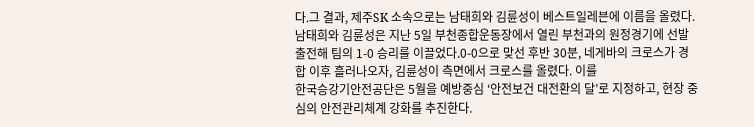다.그 결과, 제주SK 소속으로는 남태희와 김륜성이 베스트일레븐에 이름을 올렸다.남태희와 김륜성은 지난 5일 부천종합운동장에서 열린 부천과의 원정경기에 선발출전해 팀의 1-0 승리를 이끌었다.0-0으로 맞선 후반 30분, 네게바의 크로스가 경합 이후 흘러나오자, 김륜성이 측면에서 크로스를 올렸다. 이를
한국승강기안전공단은 5월을 예방중심 ‘안전보건 대전환의 달’로 지정하고, 현장 중심의 안전관리체계 강화를 추진한다.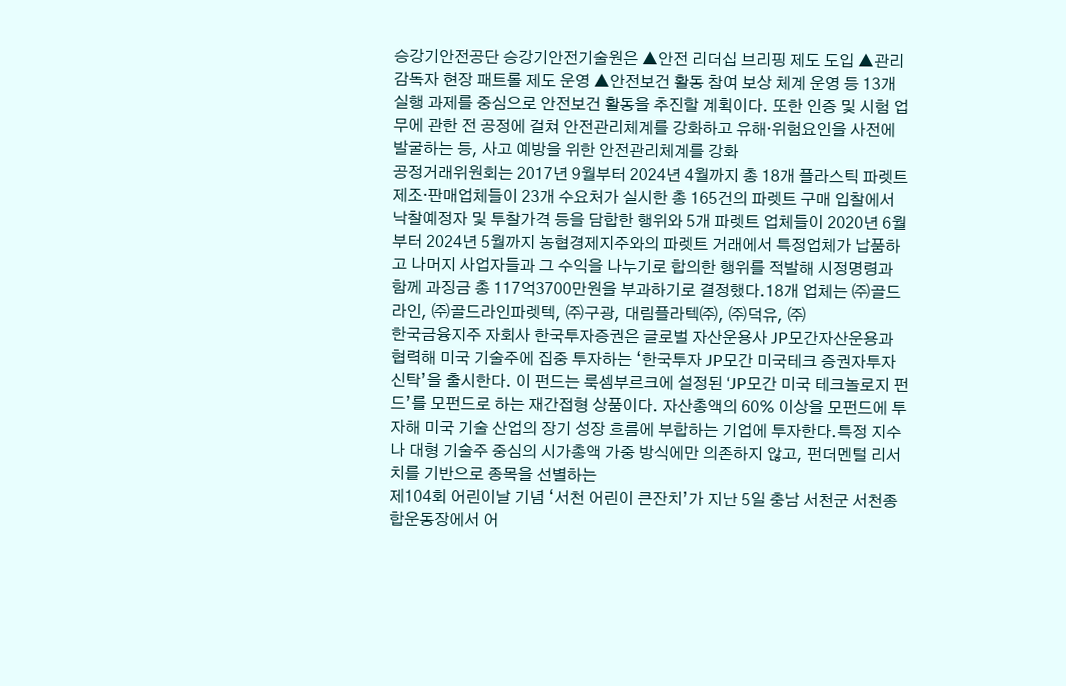승강기안전공단 승강기안전기술원은 ▲안전 리더십 브리핑 제도 도입 ▲관리감독자 현장 패트롤 제도 운영 ▲안전보건 활동 참여 보상 체계 운영 등 13개 실행 과제를 중심으로 안전보건 활동을 추진할 계획이다. 또한 인증 및 시험 업무에 관한 전 공정에 걸쳐 안전관리체계를 강화하고 유해‧위험요인을 사전에 발굴하는 등, 사고 예방을 위한 안전관리체계를 강화
공정거래위원회는 2017년 9월부터 2024년 4월까지 총 18개 플라스틱 파렛트 제조·판매업체들이 23개 수요처가 실시한 총 165건의 파렛트 구매 입찰에서 낙찰예정자 및 투찰가격 등을 담합한 행위와 5개 파렛트 업체들이 2020년 6월부터 2024년 5월까지 농협경제지주와의 파렛트 거래에서 특정업체가 납품하고 나머지 사업자들과 그 수익을 나누기로 합의한 행위를 적발해 시정명령과 함께 과징금 총 117억3700만원을 부과하기로 결정했다.18개 업체는 ㈜골드라인, ㈜골드라인파렛텍, ㈜구광, 대림플라텍㈜, ㈜덕유, ㈜
한국금융지주 자회사 한국투자증권은 글로벌 자산운용사 JP모간자산운용과 협력해 미국 기술주에 집중 투자하는 ‘한국투자 JP모간 미국테크 증권자투자신탁’을 출시한다. 이 펀드는 룩셈부르크에 설정된 ‘JP모간 미국 테크놀로지 펀드’를 모펀드로 하는 재간접형 상품이다. 자산총액의 60% 이상을 모펀드에 투자해 미국 기술 산업의 장기 성장 흐름에 부합하는 기업에 투자한다.특정 지수나 대형 기술주 중심의 시가총액 가중 방식에만 의존하지 않고, 펀더멘털 리서치를 기반으로 종목을 선별하는
제104회 어린이날 기념 ‘서천 어린이 큰잔치’가 지난 5일 충남 서천군 서천종합운동장에서 어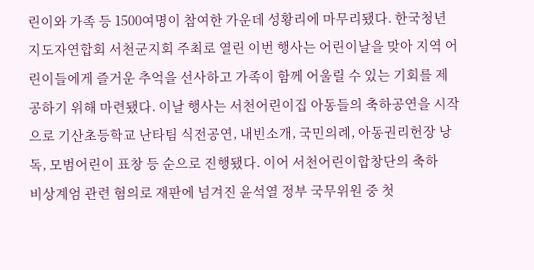린이와 가족 등 1500여명이 참여한 가운데 성황리에 마무리됐다. 한국청년지도자연합회 서천군지회 주최로 열린 이번 행사는 어린이날을 맞아 지역 어린이들에게 즐거운 추억을 선사하고 가족이 함께 어울릴 수 있는 기회를 제공하기 위해 마련됐다. 이날 행사는 서천어린이집 아동들의 축하공연을 시작으로 기산초등학교 난타팀 식전공연, 내빈소개, 국민의례, 아동권리헌장 낭독, 모범어린이 표창 등 순으로 진행됐다. 이어 서천어린이합창단의 축하
비상계엄 관련 혐의로 재판에 넘겨진 윤석열 정부 국무위원 중 첫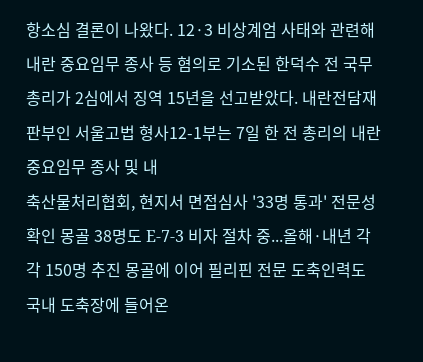항소심 결론이 나왔다. 12·3 비상계엄 사태와 관련해 내란 중요임무 종사 등 혐의로 기소된 한덕수 전 국무총리가 2심에서 징역 15년을 선고받았다. 내란전담재판부인 서울고법 형사12-1부는 7일 한 전 총리의 내란 중요임무 종사 및 내
축산물처리협회, 현지서 면접심사 '33명 통과' 전문성 확인 몽골 38명도 E-7-3 비자 절차 중...올해·내년 각각 150명 추진 몽골에 이어 필리핀 전문 도축인력도 국내 도축장에 들어온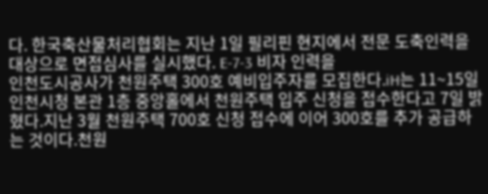다. 한국축산물처리협회는 지난 1일 필리핀 현지에서 전문 도축인력을 대상으로 면접심사를 실시했다. E-7-3 비자 인력을
인천도시공사가 천원주택 300호 예비입주자를 모집한다.iH는 11~15일 인천시청 본관 1층 중앙홀에서 천원주택 입주 신청을 접수한다고 7일 밝혔다.지난 3월 천원주택 700호 신청 접수에 이어 300호를 추가 공급하는 것이다.천원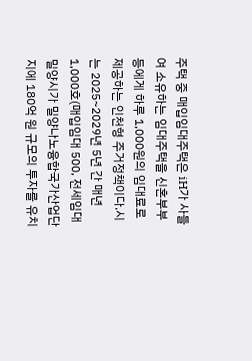주택 중 매입임대주택은 iH가 사들여 소유하는 임대주택을 신혼부부 등에게 하루 1,000원의 임대료로 제공하는 인천형 주거정책이다.시는 2025~2029년 5년 간 매년 1,000호(매입임대 500, 전세임대
밀양시가 밀양나노융합국가산업단지에 180억 원 규모의 투자를 유치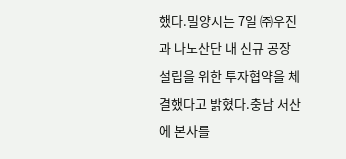했다.밀양시는 7일 ㈜우진과 나노산단 내 신규 공장 설립을 위한 투자협약을 체결했다고 밝혔다.충남 서산에 본사를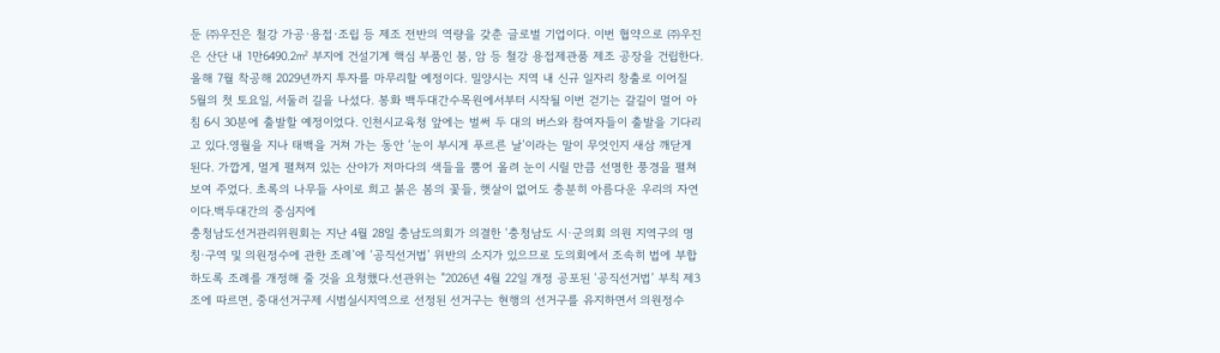둔 ㈜우진은 철강 가공·용접·조립 등 제조 전반의 역량을 갖춘 글로벌 기업이다. 이번 협약으로 ㈜우진은 산단 내 1만6490.2㎡ 부지에 건설기계 핵심 부품인 붐, 암 등 철강 용접제관품 제조 공장을 건립한다. 올해 7월 착공해 2029년까지 투자를 마무리할 예정이다. 밀양시는 지역 내 신규 일자리 창출로 이어질
5월의 첫 토요일, 서둘러 길을 나섰다. 봉화 백두대간수목원에서부터 시작될 이번 걷기는 갈길이 멀어 아침 6시 30분에 출발할 예정이었다. 인천시교육청 앞에는 벌써 두 대의 버스와 참여자들이 출발을 기다리고 있다.영월을 지나 태백을 거쳐 가는 동안 ‘눈이 부시게 푸르른 날’이라는 말이 무엇인지 새삼 깨닫게 된다. 가깝게, 멀게 펼쳐져 있는 산야가 저마다의 색들을 뿜어 올려 눈이 시릴 만큼 선명한 풍경을 펼쳐 보여 주었다. 초록의 나무들 사이로 희고 붉은 봄의 꽃들, 햇살이 없어도 충분히 아름다운 우리의 자연이다.백두대간의 중심지에
충청남도선거관리위원회는 지난 4월 28일 충남도의회가 의결한 ‘충청남도 시·군의회 의원 지역구의 명칭·구역 및 의원정수에 관한 조례’에 ‘공직선거법’ 위반의 소지가 있으므로 도의회에서 조속히 법에 부합하도록 조례를 개정해 줄 것을 요청했다.선관위는 "2026년 4월 22일 개정 공포된 ‘공직선거법’ 부칙 제3조에 따르면, 중대선거구제 시범실시지역으로 선정된 선거구는 현행의 선거구를 유지하면서 의원정수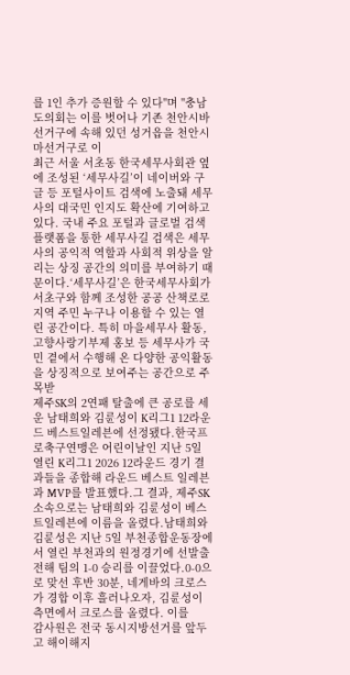를 1인 추가 증원할 수 있다"며 "충남도의회는 이를 벗어나 기존 천안시바선거구에 속해 있던 성거읍을 천안시마선거구로 이
최근 서울 서초동 한국세무사회관 옆에 조성된 ‘세무사길’이 네이버와 구글 등 포털사이트 검색에 노출돼 세무사의 대국민 인지도 확산에 기여하고 있다. 국내 주요 포털과 글로벌 검색 플랫폼을 통한 세무사길 검색은 세무사의 공익적 역할과 사회적 위상을 알리는 상징 공간의 의미를 부여하기 때문이다.‘세무사길’은 한국세무사회가 서초구와 함께 조성한 공공 산책로로 지역 주민 누구나 이용할 수 있는 열린 공간이다. 특히 마을세무사 활동, 고향사랑기부제 홍보 등 세무사가 국민 곁에서 수행해 온 다양한 공익활동을 상징적으로 보여주는 공간으로 주목받
제주SK의 2연패 탈출에 큰 공로를 세운 남태희와 김륜성이 K리그1 12라운드 베스트일레븐에 선정됐다.한국프로축구연맹은 어린이날인 지난 5일 열린 K리그1 2026 12라운드 경기 결과들을 종합해 라운드 베스트 일레븐과 MVP를 발표했다.그 결과, 제주SK 소속으로는 남태희와 김륜성이 베스트일레븐에 이름을 올렸다.남태희와 김륜성은 지난 5일 부천종합운동장에서 열린 부천과의 원정경기에 선발출전해 팀의 1-0 승리를 이끌었다.0-0으로 맞선 후반 30분, 네게바의 크로스가 경합 이후 흘러나오자, 김륜성이 측면에서 크로스를 올렸다. 이를
감사원은 전국 동시지방선거를 앞두고 해이해지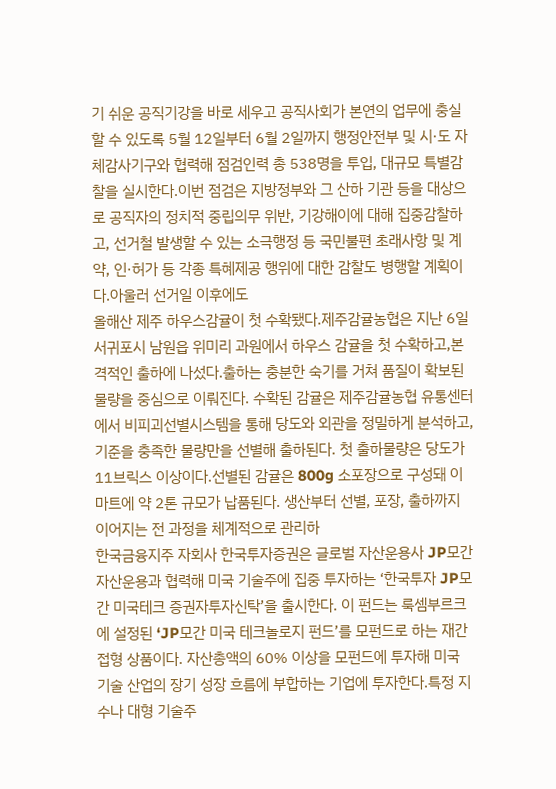기 쉬운 공직기강을 바로 세우고 공직사회가 본연의 업무에 충실할 수 있도록 5월 12일부터 6월 2일까지 행정안전부 및 시·도 자체감사기구와 협력해 점검인력 총 538명을 투입, 대규모 특별감찰을 실시한다.이번 점검은 지방정부와 그 산하 기관 등을 대상으로 공직자의 정치적 중립의무 위반, 기강해이에 대해 집중감찰하고, 선거철 발생할 수 있는 소극행정 등 국민불편 초래사항 및 계약, 인·허가 등 각종 특혜제공 행위에 대한 감찰도 병행할 계획이다.아울러 선거일 이후에도
올해산 제주 하우스감귤이 첫 수확됐다.제주감귤농협은 지난 6일 서귀포시 남원읍 위미리 과원에서 하우스 감귤을 첫 수확하고,본격적인 출하에 나섰다.출하는 충분한 숙기를 거쳐 품질이 확보된 물량을 중심으로 이뤄진다. 수확된 감귤은 제주감귤농협 유통센터에서 비피괴선별시스템을 통해 당도와 외관을 정밀하게 분석하고, 기준을 충족한 물량만을 선별해 출하된다. 첫 출하물량은 당도가 11브릭스 이상이다.선별된 감귤은 800g 소포장으로 구성돼 이마트에 약 2톤 규모가 납품된다. 생산부터 선별, 포장, 출하까지 이어지는 전 과정을 체계적으로 관리하
한국금융지주 자회사 한국투자증권은 글로벌 자산운용사 JP모간자산운용과 협력해 미국 기술주에 집중 투자하는 ‘한국투자 JP모간 미국테크 증권자투자신탁’을 출시한다. 이 펀드는 룩셈부르크에 설정된 ‘JP모간 미국 테크놀로지 펀드’를 모펀드로 하는 재간접형 상품이다. 자산총액의 60% 이상을 모펀드에 투자해 미국 기술 산업의 장기 성장 흐름에 부합하는 기업에 투자한다.특정 지수나 대형 기술주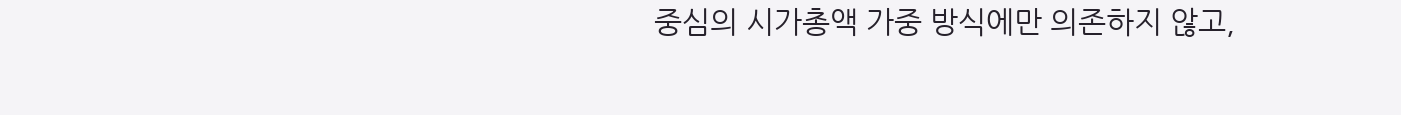중심의 시가총액 가중 방식에만 의존하지 않고,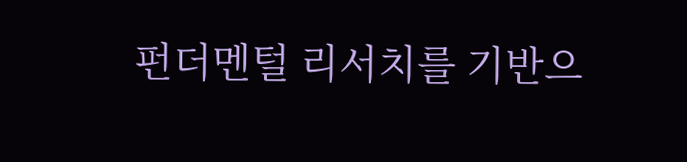펀더멘털 리서치를 기반으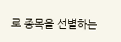로 종목을 선별하는